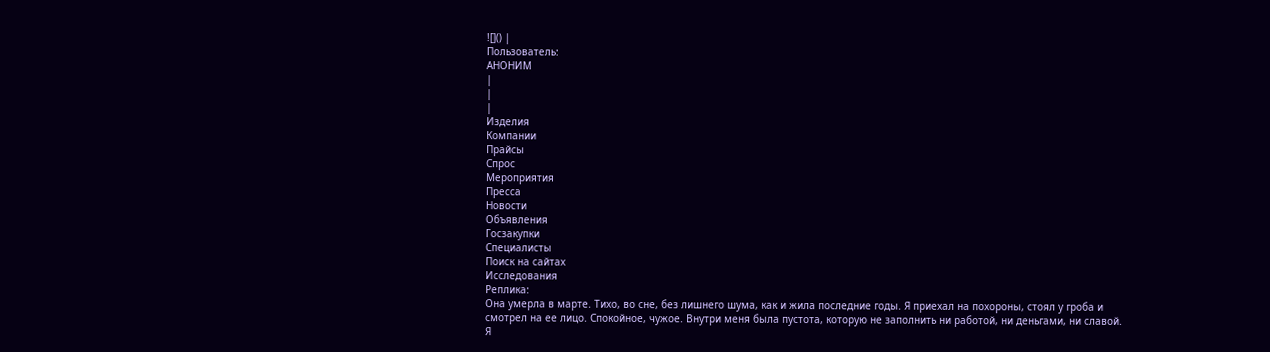![]() |
Пользователь:
АНОНИМ
|
|
|
Изделия
Компании
Прайсы
Спрос
Мероприятия
Пресса
Новости
Объявления
Госзакупки
Специалисты
Поиск на сайтах
Исследования
Реплика:
Она умерла в марте. Тихо, во сне, без лишнего шума, как и жила последние годы. Я приехал на похороны, стоял у гроба и смотрел на ее лицо. Спокойное, чужое. Внутри меня была пустота, которую не заполнить ни работой, ни деньгами, ни славой. Я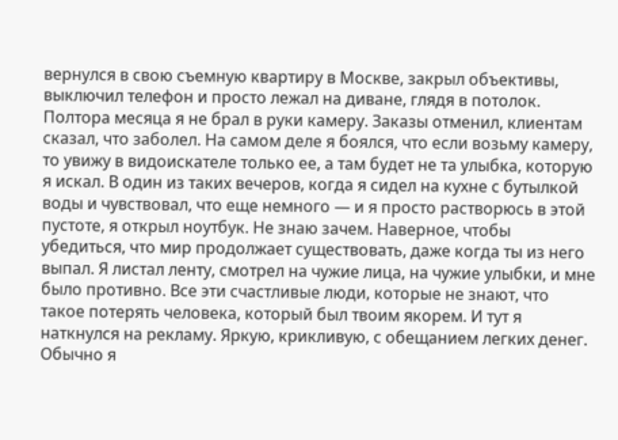вернулся в свою съемную квартиру в Москве, закрыл объективы, выключил телефон и просто лежал на диване, глядя в потолок. Полтора месяца я не брал в руки камеру. Заказы отменил, клиентам сказал, что заболел. На самом деле я боялся, что если возьму камеру, то увижу в видоискателе только ее, а там будет не та улыбка, которую я искал. В один из таких вечеров, когда я сидел на кухне с бутылкой воды и чувствовал, что еще немного — и я просто растворюсь в этой пустоте, я открыл ноутбук. Не знаю зачем. Наверное, чтобы убедиться, что мир продолжает существовать, даже когда ты из него выпал. Я листал ленту, смотрел на чужие лица, на чужие улыбки, и мне было противно. Все эти счастливые люди, которые не знают, что такое потерять человека, который был твоим якорем. И тут я наткнулся на рекламу. Яркую, крикливую, с обещанием легких денег. Обычно я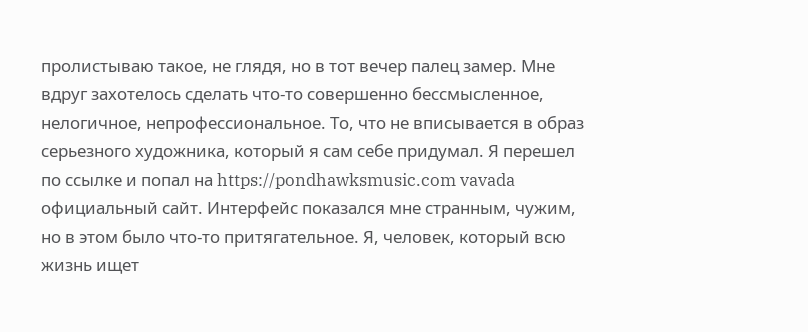пролистываю такое, не глядя, но в тот вечер палец замер. Мне вдруг захотелось сделать что-то совершенно бессмысленное, нелогичное, непрофессиональное. То, что не вписывается в образ серьезного художника, который я сам себе придумал. Я перешел по ссылке и попал на https://pondhawksmusic.com vavada официальный сайт. Интерфейс показался мне странным, чужим, но в этом было что-то притягательное. Я, человек, который всю жизнь ищет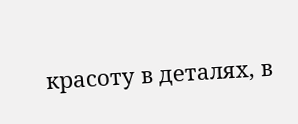красоту в деталях, в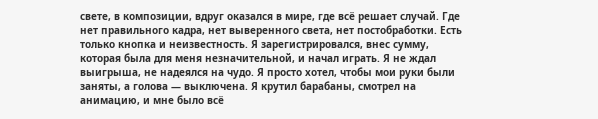свете, в композиции, вдруг оказался в мире, где всё решает случай. Где нет правильного кадра, нет выверенного света, нет постобработки. Есть только кнопка и неизвестность. Я зарегистрировался, внес сумму, которая была для меня незначительной, и начал играть. Я не ждал выигрыша, не надеялся на чудо. Я просто хотел, чтобы мои руки были заняты, а голова — выключена. Я крутил барабаны, смотрел на анимацию, и мне было всё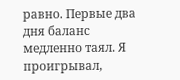равно. Первые два дня баланс медленно таял. Я проигрывал,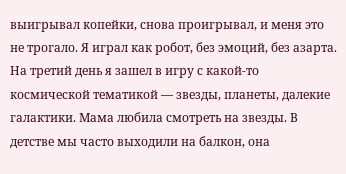выигрывал копейки, снова проигрывал, и меня это не трогало. Я играл как робот, без эмоций, без азарта. На третий день я зашел в игру с какой-то космической тематикой — звезды, планеты, далекие галактики. Мама любила смотреть на звезды. В детстве мы часто выходили на балкон, она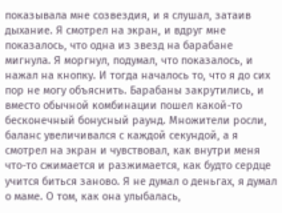показывала мне созвездия, и я слушал, затаив дыхание. Я смотрел на экран, и вдруг мне показалось, что одна из звезд на барабане мигнула. Я моргнул, подумал, что показалось, и нажал на кнопку. И тогда началось то, что я до сих пор не могу объяснить. Барабаны закрутились, и вместо обычной комбинации пошел какой-то бесконечный бонусный раунд. Множители росли, баланс увеличивался с каждой секундой, а я смотрел на экран и чувствовал, как внутри меня что-то сжимается и разжимается, как будто сердце учится биться заново. Я не думал о деньгах, я думал о маме. О том, как она улыбалась,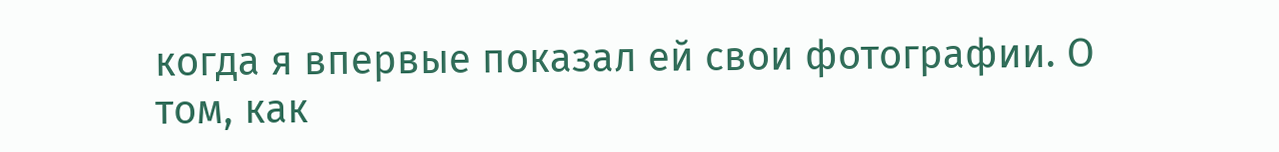когда я впервые показал ей свои фотографии. О том, как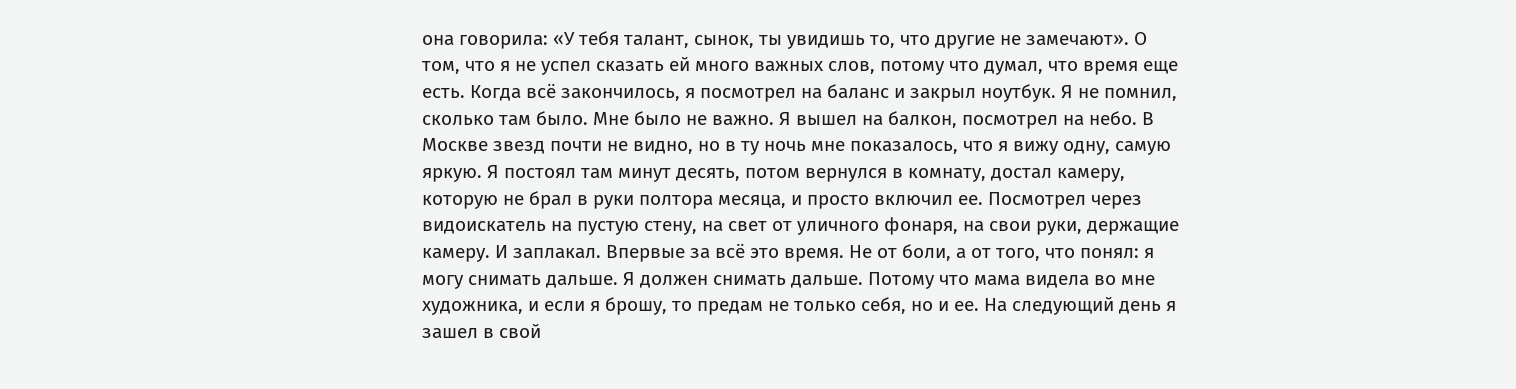она говорила: «У тебя талант, сынок, ты увидишь то, что другие не замечают». О том, что я не успел сказать ей много важных слов, потому что думал, что время еще есть. Когда всё закончилось, я посмотрел на баланс и закрыл ноутбук. Я не помнил, сколько там было. Мне было не важно. Я вышел на балкон, посмотрел на небо. В Москве звезд почти не видно, но в ту ночь мне показалось, что я вижу одну, самую яркую. Я постоял там минут десять, потом вернулся в комнату, достал камеру, которую не брал в руки полтора месяца, и просто включил ее. Посмотрел через видоискатель на пустую стену, на свет от уличного фонаря, на свои руки, держащие камеру. И заплакал. Впервые за всё это время. Не от боли, а от того, что понял: я могу снимать дальше. Я должен снимать дальше. Потому что мама видела во мне художника, и если я брошу, то предам не только себя, но и ее. На следующий день я зашел в свой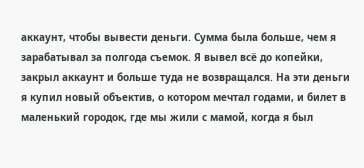аккаунт, чтобы вывести деньги. Сумма была больше, чем я зарабатывал за полгода съемок. Я вывел всё до копейки, закрыл аккаунт и больше туда не возвращался. На эти деньги я купил новый объектив, о котором мечтал годами, и билет в маленький городок, где мы жили с мамой, когда я был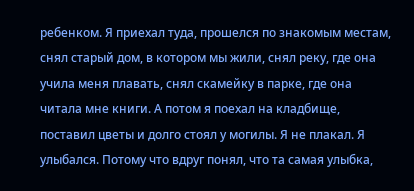ребенком. Я приехал туда, прошелся по знакомым местам, снял старый дом, в котором мы жили, снял реку, где она учила меня плавать, снял скамейку в парке, где она читала мне книги. А потом я поехал на кладбище, поставил цветы и долго стоял у могилы. Я не плакал. Я улыбался. Потому что вдруг понял, что та самая улыбка,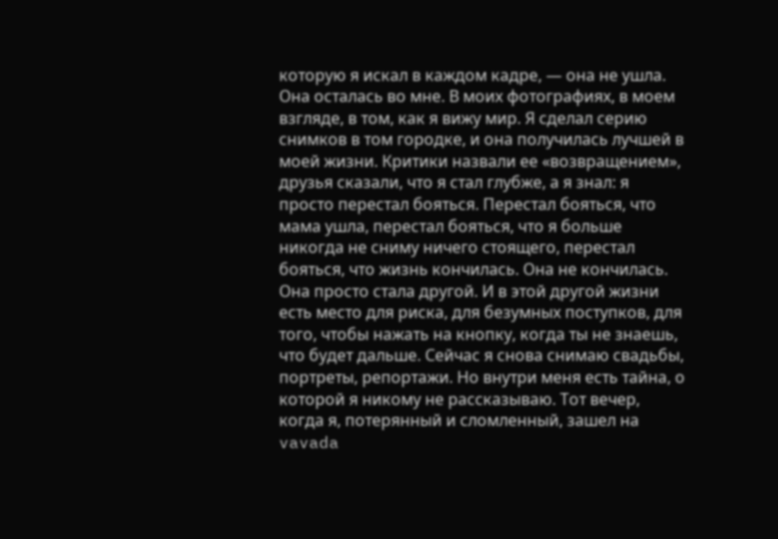которую я искал в каждом кадре, — она не ушла. Она осталась во мне. В моих фотографиях, в моем взгляде, в том, как я вижу мир. Я сделал серию снимков в том городке, и она получилась лучшей в моей жизни. Критики назвали ее «возвращением», друзья сказали, что я стал глубже, а я знал: я просто перестал бояться. Перестал бояться, что мама ушла, перестал бояться, что я больше никогда не сниму ничего стоящего, перестал бояться, что жизнь кончилась. Она не кончилась. Она просто стала другой. И в этой другой жизни есть место для риска, для безумных поступков, для того, чтобы нажать на кнопку, когда ты не знаешь, что будет дальше. Сейчас я снова снимаю свадьбы, портреты, репортажи. Но внутри меня есть тайна, о которой я никому не рассказываю. Тот вечер, когда я, потерянный и сломленный, зашел на vavada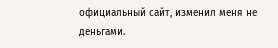официальный сайт, изменил меня не деньгами.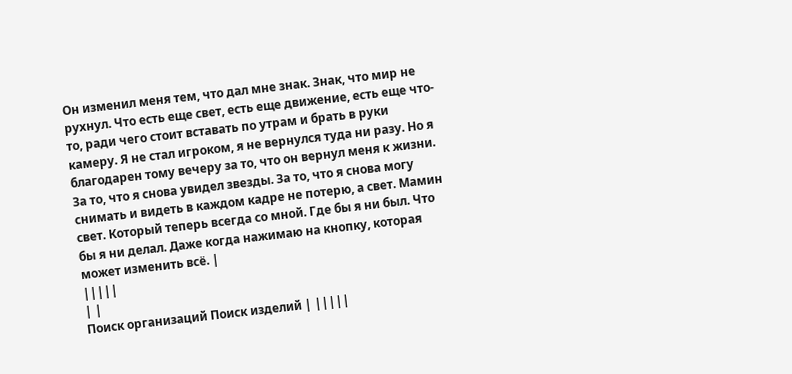Он изменил меня тем, что дал мне знак. Знак, что мир не рухнул. Что есть еще свет, есть еще движение, есть еще что-то, ради чего стоит вставать по утрам и брать в руки камеру. Я не стал игроком, я не вернулся туда ни разу. Но я благодарен тому вечеру за то, что он вернул меня к жизни. За то, что я снова увидел звезды. За то, что я снова могу снимать и видеть в каждом кадре не потерю, а свет. Мамин свет. Который теперь всегда со мной. Где бы я ни был. Что бы я ни делал. Даже когда нажимаю на кнопку, которая может изменить всё. |
|||||
| |
Поиск организаций Поиск изделий | |||||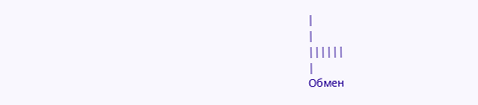|
|
||||||
|
Обмен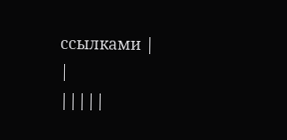ссылками |
|
|||||